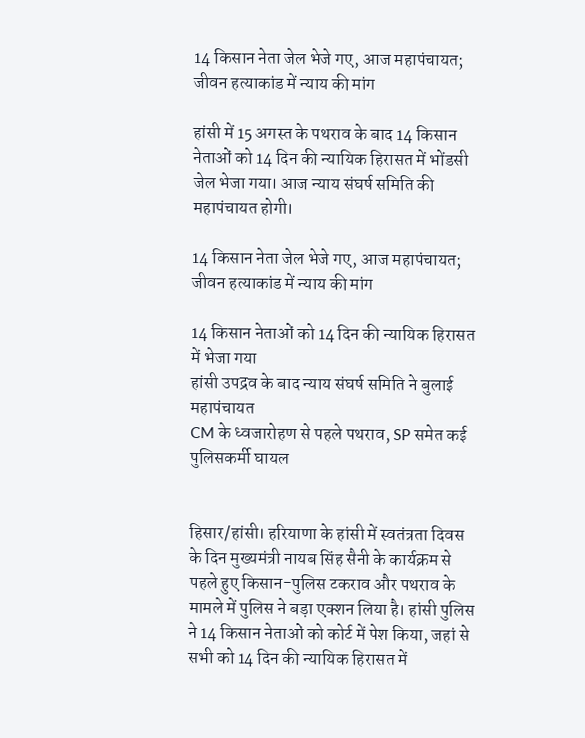14 किसान नेता जेल भेजे गए, आज महापंचायत; जीवन हत्याकांड में न्याय की मांग

हांसी में 15 अगस्त के पथराव के बाद 14 किसान नेताओं को 14 दिन की न्यायिक हिरासत में भोंडसी जेल भेजा गया। आज न्याय संघर्ष समिति की महापंचायत होगी।

14 किसान नेता जेल भेजे गए, आज महापंचायत; जीवन हत्याकांड में न्याय की मांग

14 किसान नेताओं को 14 दिन की न्यायिक हिरासत में भेजा गया
हांसी उपद्रव के बाद न्याय संघर्ष समिति ने बुलाई महापंचायत
CM के ध्वजारोहण से पहले पथराव, SP समेत कई पुलिसकर्मी घायल


हिसार/हांसी। हरियाणा के हांसी में स्वतंत्रता दिवस के दिन मुख्यमंत्री नायब सिंह सैनी के कार्यक्रम से पहले हुए किसान-पुलिस टकराव और पथराव के मामले में पुलिस ने बड़ा एक्शन लिया है। हांसी पुलिस ने 14 किसान नेताओं को कोर्ट में पेश किया, जहां से सभी को 14 दिन की न्यायिक हिरासत में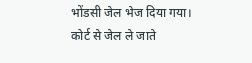भोंडसी जेल भेज दिया गया। कोर्ट से जेल ले जाते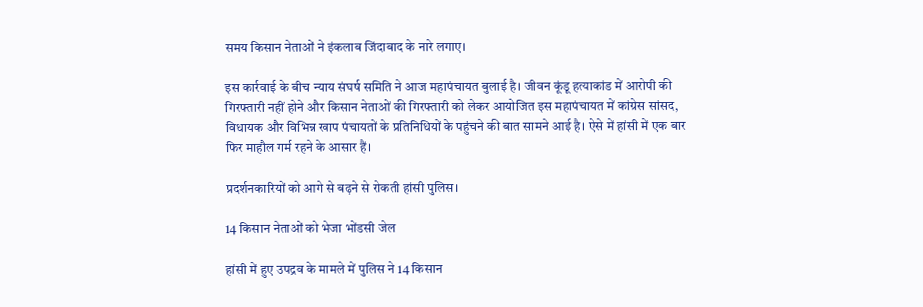समय किसान नेताओं ने इंकलाब जिंदाबाद के नारे लगाए।

इस कार्रवाई के बीच न्याय संघर्ष समिति ने आज महापंचायत बुलाई है। जीवन कूंडू हत्याकांड में आरोपी की गिरफ्तारी नहीं होने और किसान नेताओं की गिरफ्तारी को लेकर आयोजित इस महापंचायत में कांग्रेस सांसद, विधायक और विभिन्न खाप पंचायतों के प्रतिनिधियों के पहुंचने की बात सामने आई है। ऐसे में हांसी में एक बार फिर माहौल गर्म रहने के आसार हैं।

प्रदर्शनकारियों को आगे से बढ़ने से रोकती हांसी पुलिस।

14 किसान नेताओं को भेजा भोंडसी जेल

हांसी में हुए उपद्रव के मामले में पुलिस ने 14 किसान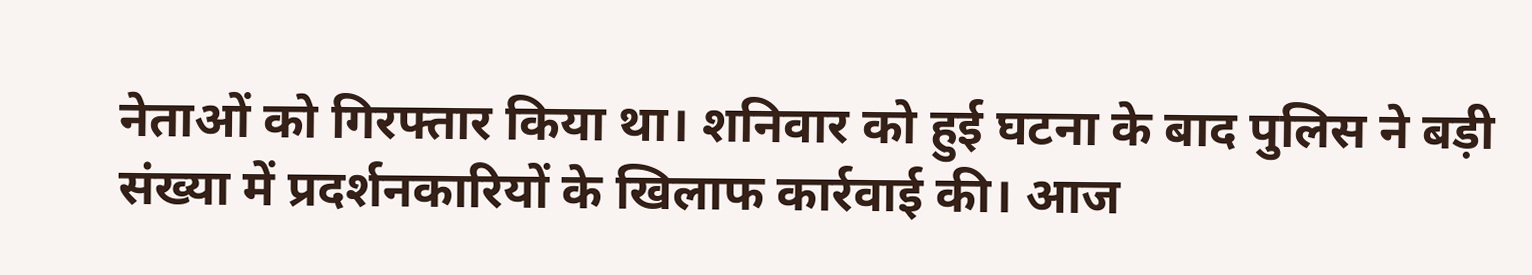नेताओं को गिरफ्तार किया था। शनिवार को हुई घटना के बाद पुलिस ने बड़ी संख्या में प्रदर्शनकारियों के खिलाफ कार्रवाई की। आज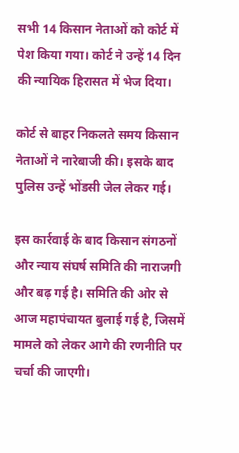सभी 14 किसान नेताओं को कोर्ट में पेश किया गया। कोर्ट ने उन्हें 14 दिन की न्यायिक हिरासत में भेज दिया।

कोर्ट से बाहर निकलते समय किसान नेताओं ने नारेबाजी की। इसके बाद पुलिस उन्हें भोंडसी जेल लेकर गई।

इस कार्रवाई के बाद किसान संगठनों और न्याय संघर्ष समिति की नाराजगी और बढ़ गई है। समिति की ओर से आज महापंचायत बुलाई गई है, जिसमें मामले को लेकर आगे की रणनीति पर चर्चा की जाएगी।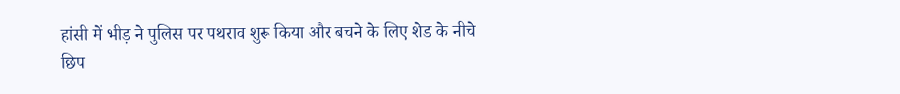हांसी में भीड़ ने पुलिस पर पथराव शुरू किया और बचने के लिए शेड के नीचे छिप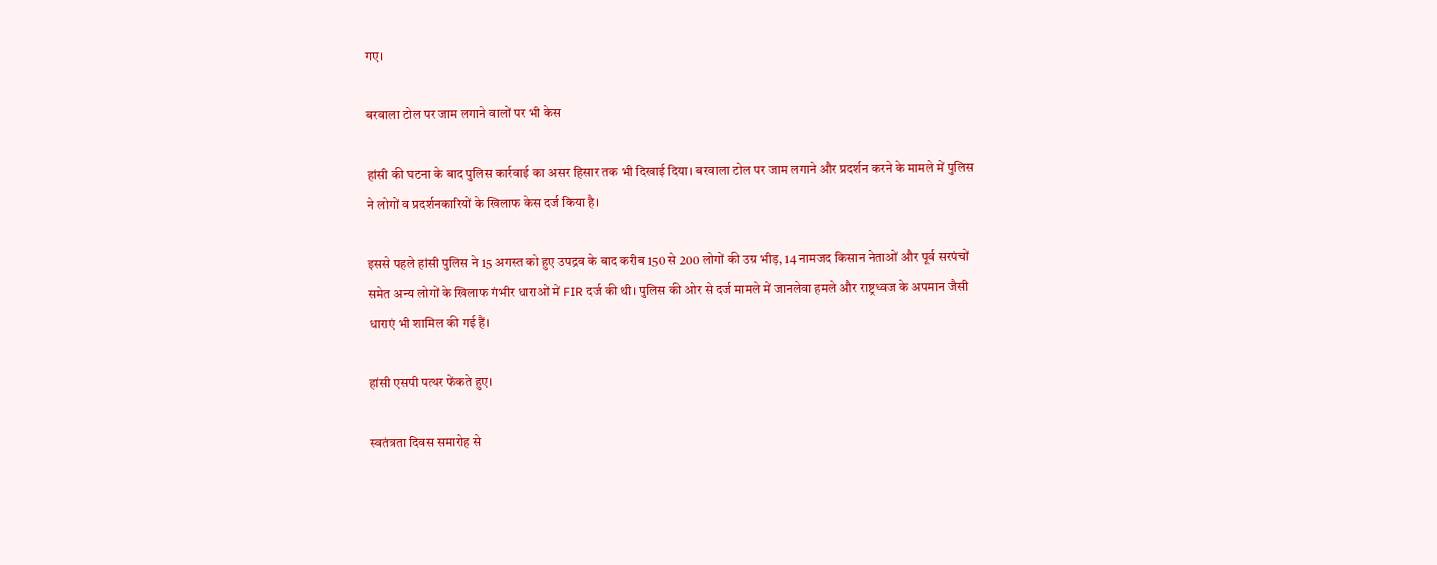गए।

बरवाला टोल पर जाम लगाने वालों पर भी केस

हांसी की घटना के बाद पुलिस कार्रवाई का असर हिसार तक भी दिखाई दिया। बरवाला टोल पर जाम लगाने और प्रदर्शन करने के मामले में पुलिस ने लोगों व प्रदर्शनकारियों के खिलाफ केस दर्ज किया है।

इससे पहले हांसी पुलिस ने 15 अगस्त को हुए उपद्रव के बाद करीब 150 से 200 लोगों की उग्र भीड़, 14 नामजद किसान नेताओं और पूर्व सरपंचों समेत अन्य लोगों के खिलाफ गंभीर धाराओं में FIR दर्ज की थी। पुलिस की ओर से दर्ज मामले में जानलेवा हमले और राष्ट्रध्वज के अपमान जैसी धाराएं भी शामिल की गई हैं।

हांसी एसपी पत्थर फेंकते हुए।

स्वतंत्रता दिवस समारोह से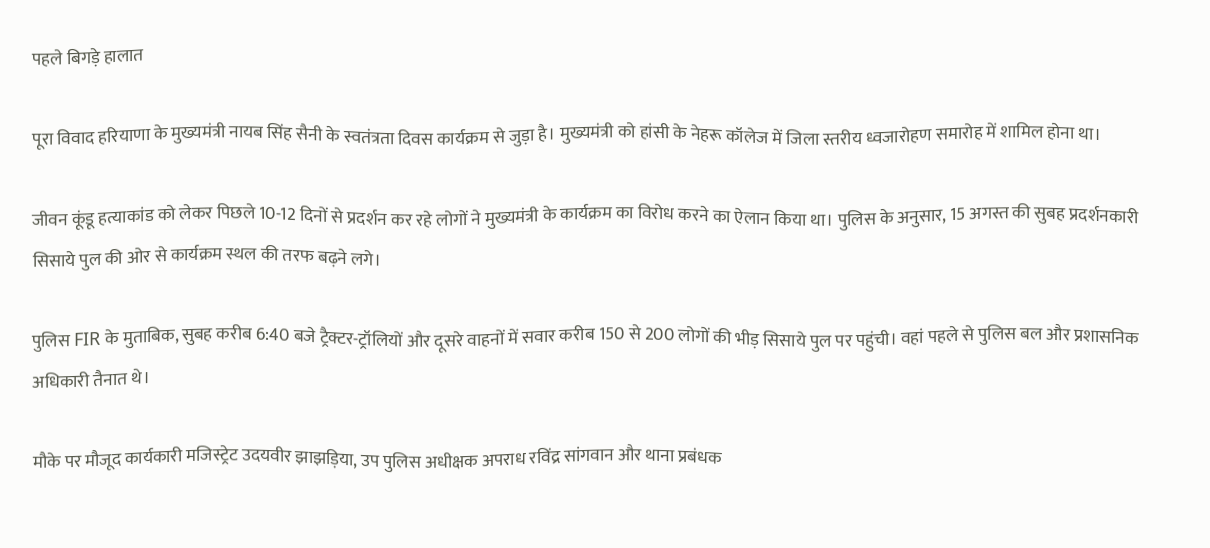पहले बिगड़े हालात

पूरा विवाद हरियाणा के मुख्यमंत्री नायब सिंह सैनी के स्वतंत्रता दिवस कार्यक्रम से जुड़ा है। मुख्यमंत्री को हांसी के नेहरू कॉलेज में जिला स्तरीय ध्वजारोहण समारोह में शामिल होना था।

जीवन कूंडू हत्याकांड को लेकर पिछले 10-12 दिनों से प्रदर्शन कर रहे लोगों ने मुख्यमंत्री के कार्यक्रम का विरोध करने का ऐलान किया था। पुलिस के अनुसार, 15 अगस्त की सुबह प्रदर्शनकारी सिसाये पुल की ओर से कार्यक्रम स्थल की तरफ बढ़ने लगे।

पुलिस FIR के मुताबिक, सुबह करीब 6:40 बजे ट्रैक्टर-ट्रॉलियों और दूसरे वाहनों में सवार करीब 150 से 200 लोगों की भीड़ सिसाये पुल पर पहुंची। वहां पहले से पुलिस बल और प्रशासनिक अधिकारी तैनात थे।

मौके पर मौजूद कार्यकारी मजिस्ट्रेट उदयवीर झाझड़िया, उप पुलिस अधीक्षक अपराध रविंद्र सांगवान और थाना प्रबंधक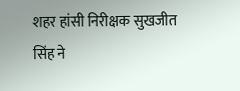शहर हांसी निरीक्षक सुखजीत सिंह ने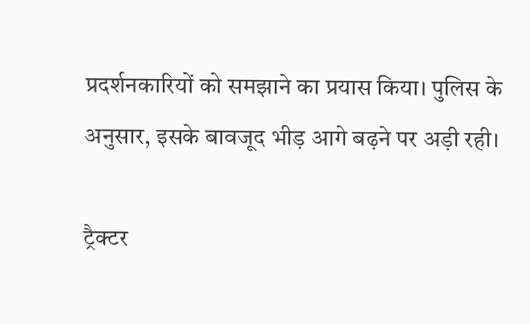प्रदर्शनकारियों को समझाने का प्रयास किया। पुलिस के अनुसार, इसके बावजूद भीड़ आगे बढ़ने पर अड़ी रही।

ट्रैक्टर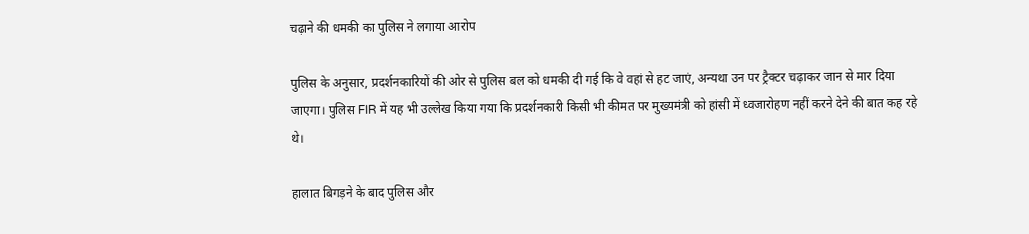चढ़ाने की धमकी का पुलिस ने लगाया आरोप

पुलिस के अनुसार, प्रदर्शनकारियों की ओर से पुलिस बल को धमकी दी गई कि वे वहां से हट जाएं, अन्यथा उन पर ट्रैक्टर चढ़ाकर जान से मार दिया जाएगा। पुलिस FIR में यह भी उल्लेख किया गया कि प्रदर्शनकारी किसी भी कीमत पर मुख्यमंत्री को हांसी में ध्वजारोहण नहीं करने देने की बात कह रहे थे।

हालात बिगड़ने के बाद पुलिस और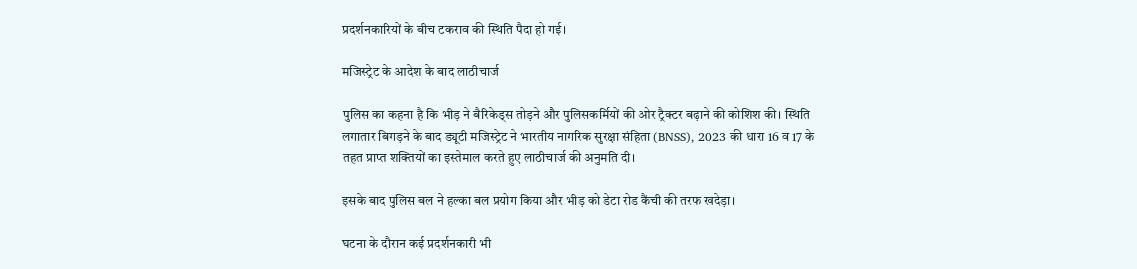प्रदर्शनकारियों के बीच टकराव की स्थिति पैदा हो गई।

मजिस्ट्रेट के आदेश के बाद लाठीचार्ज

पुलिस का कहना है कि भीड़ ने बैरिकेड्स तोड़ने और पुलिसकर्मियों की ओर ट्रैक्टर बढ़ाने की कोशिश की। स्थिति लगातार बिगड़ने के बाद ड्यूटी मजिस्ट्रेट ने भारतीय नागरिक सुरक्षा संहिता (BNSS), 2023 की धारा 16 व 17 के तहत प्राप्त शक्तियों का इस्तेमाल करते हुए लाठीचार्ज की अनुमति दी।

इसके बाद पुलिस बल ने हल्का बल प्रयोग किया और भीड़ को डेटा रोड कैंची की तरफ खदेड़ा।

घटना के दौरान कई प्रदर्शनकारी भी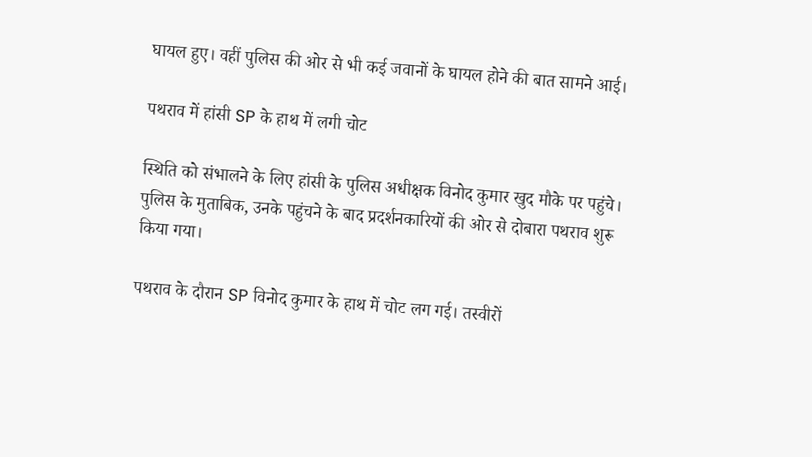घायल हुए। वहीं पुलिस की ओर से भी कई जवानों के घायल होने की बात सामने आई।

पथराव में हांसी SP के हाथ में लगी चोट

स्थिति को संभालने के लिए हांसी के पुलिस अधीक्षक विनोद कुमार खुद मौके पर पहुंचे। पुलिस के मुताबिक, उनके पहुंचने के बाद प्रदर्शनकारियों की ओर से दोबारा पथराव शुरू किया गया।

पथराव के दौरान SP विनोद कुमार के हाथ में चोट लग गई। तस्वीरों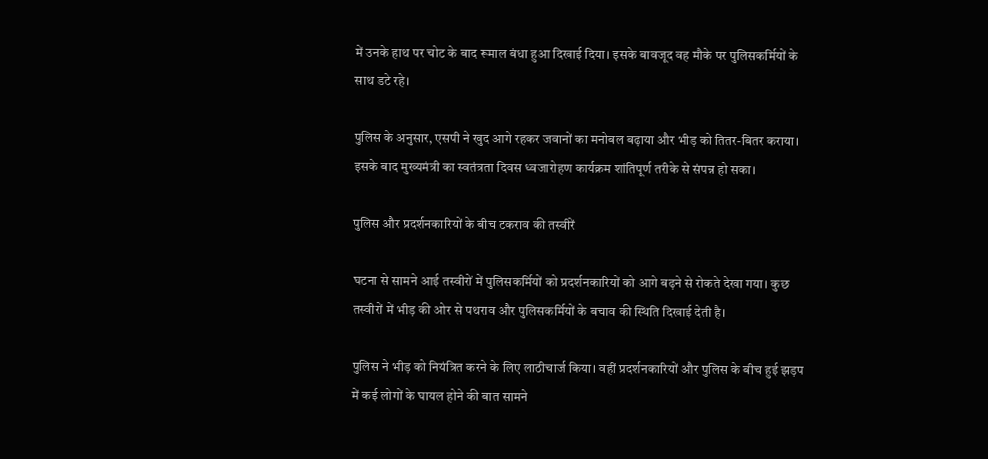में उनके हाथ पर चोट के बाद रूमाल बंधा हुआ दिखाई दिया। इसके बावजूद वह मौके पर पुलिसकर्मियों के साथ डटे रहे।

पुलिस के अनुसार, एसपी ने खुद आगे रहकर जवानों का मनोबल बढ़ाया और भीड़ को तितर-बितर कराया। इसके बाद मुख्यमंत्री का स्वतंत्रता दिवस ध्वजारोहण कार्यक्रम शांतिपूर्ण तरीके से संपन्न हो सका।

पुलिस और प्रदर्शनकारियों के बीच टकराव की तस्वीरें

घटना से सामने आई तस्वीरों में पुलिसकर्मियों को प्रदर्शनकारियों को आगे बढ़ने से रोकते देखा गया। कुछ तस्वीरों में भीड़ की ओर से पथराव और पुलिसकर्मियों के बचाव की स्थिति दिखाई देती है।

पुलिस ने भीड़ को नियंत्रित करने के लिए लाठीचार्ज किया। वहीं प्रदर्शनकारियों और पुलिस के बीच हुई झड़प में कई लोगों के घायल होने की बात सामने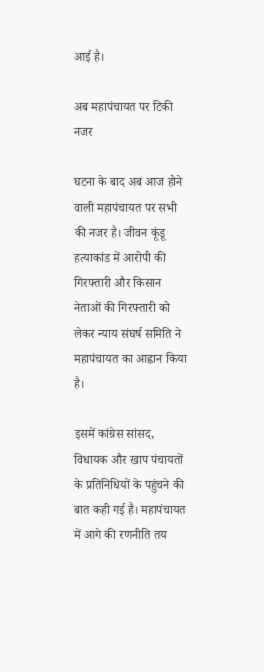आई है।

अब महापंचायत पर टिकी नजर

घटना के बाद अब आज होने वाली महापंचायत पर सभी की नजर है। जीवन कूंडू हत्याकांड में आरोपी की गिरफ्तारी और किसान नेताओं की गिरफ्तारी को लेकर न्याय संघर्ष समिति ने महापंचायत का आह्वान किया है।

इसमें कांग्रेस सांसद, विधायक और खाप पंचायतों के प्रतिनिधियों के पहुंचने की बात कही गई है। महापंचायत में आगे की रणनीति तय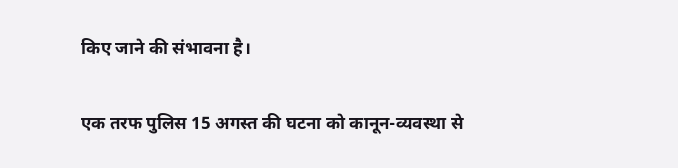किए जाने की संभावना है।

एक तरफ पुलिस 15 अगस्त की घटना को कानून-व्यवस्था से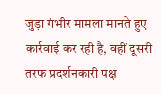जुड़ा गंभीर मामला मानते हुए कार्रवाई कर रही है, वहीं दूसरी तरफ प्रदर्शनकारी पक्ष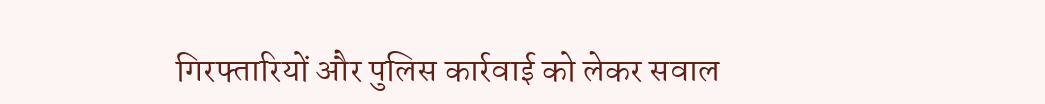गिरफ्तारियों और पुलिस कार्रवाई को लेकर सवाल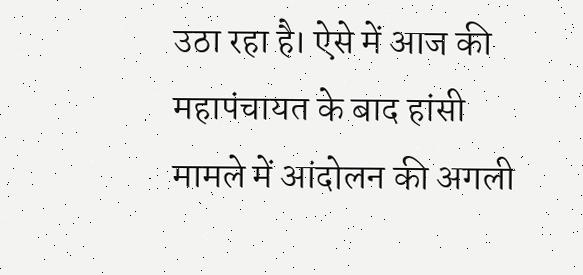उठा रहा है। ऐसे में आज की महापंचायत के बाद हांसी मामले में आंदोलन की अगली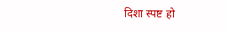दिशा स्पष्ट हो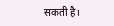सकती है।